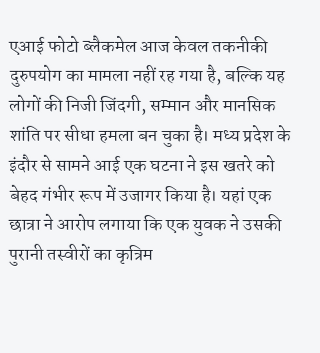एआई फोटो ब्लैकमेल आज केवल तकनीकी दुरुपयोग का मामला नहीं रह गया है, बल्कि यह लोगों की निजी जिंदगी, सम्मान और मानसिक शांति पर सीधा हमला बन चुका है। मध्य प्रदेश के इंदौर से सामने आई एक घटना ने इस खतरे को बेहद गंभीर रूप में उजागर किया है। यहां एक छात्रा ने आरोप लगाया कि एक युवक ने उसकी पुरानी तस्वीरों का कृत्रिम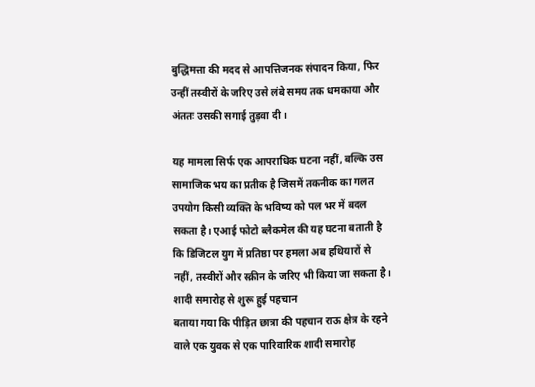बुद्धिमत्ता की मदद से आपत्तिजनक संपादन किया, फिर उन्हीं तस्वीरों के जरिए उसे लंबे समय तक धमकाया और अंततः उसकी सगाई तुड़वा दी।

यह मामला सिर्फ एक आपराधिक घटना नहीं, बल्कि उस सामाजिक भय का प्रतीक है जिसमें तकनीक का गलत उपयोग किसी व्यक्ति के भविष्य को पल भर में बदल सकता है। एआई फोटो ब्लैकमेल की यह घटना बताती है कि डिजिटल युग में प्रतिष्ठा पर हमला अब हथियारों से नहीं, तस्वीरों और स्क्रीन के जरिए भी किया जा सकता है।
शादी समारोह से शुरू हुई पहचान
बताया गया कि पीड़ित छात्रा की पहचान राऊ क्षेत्र के रहने वाले एक युवक से एक पारिवारिक शादी समारोह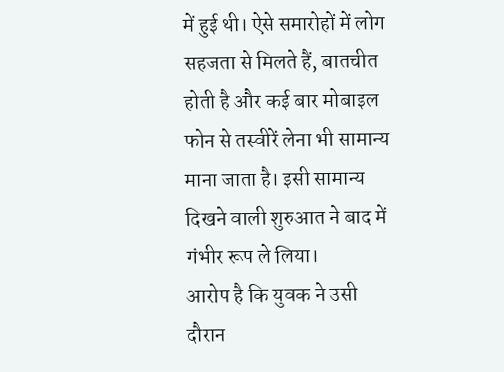में हुई थी। ऐसे समारोहों में लोग सहजता से मिलते हैं, बातचीत होती है और कई बार मोबाइल फोन से तस्वीरें लेना भी सामान्य माना जाता है। इसी सामान्य दिखने वाली शुरुआत ने बाद में गंभीर रूप ले लिया।
आरोप है कि युवक ने उसी दौरान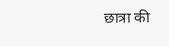छात्रा की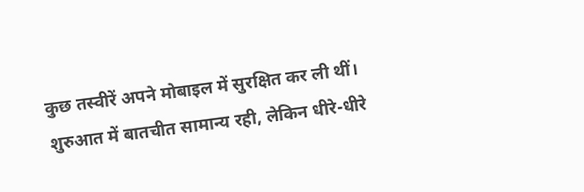कुछ तस्वीरें अपने मोबाइल में सुरक्षित कर ली थीं। शुरुआत में बातचीत सामान्य रही, लेकिन धीरे-धीरे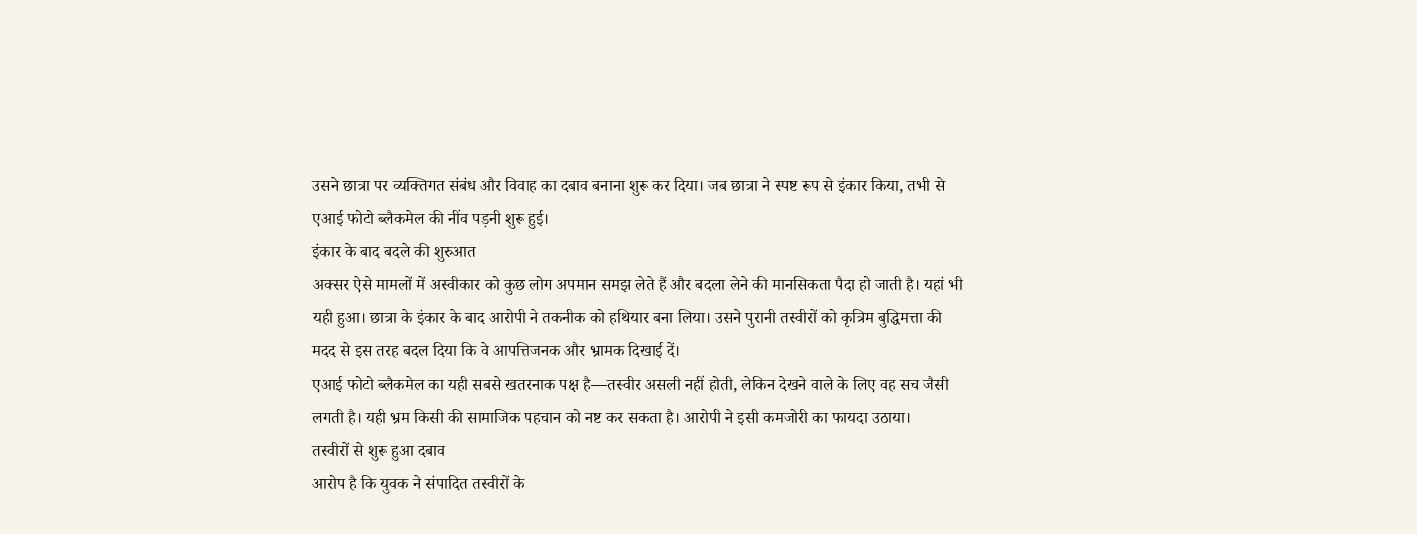उसने छात्रा पर व्यक्तिगत संबंध और विवाह का दबाव बनाना शुरू कर दिया। जब छात्रा ने स्पष्ट रूप से इंकार किया, तभी से एआई फोटो ब्लैकमेल की नींव पड़नी शुरू हुई।
इंकार के बाद बदले की शुरुआत
अक्सर ऐसे मामलों में अस्वीकार को कुछ लोग अपमान समझ लेते हैं और बदला लेने की मानसिकता पैदा हो जाती है। यहां भी यही हुआ। छात्रा के इंकार के बाद आरोपी ने तकनीक को हथियार बना लिया। उसने पुरानी तस्वीरों को कृत्रिम बुद्धिमत्ता की मदद से इस तरह बदल दिया कि वे आपत्तिजनक और भ्रामक दिखाई दें।
एआई फोटो ब्लैकमेल का यही सबसे खतरनाक पक्ष है—तस्वीर असली नहीं होती, लेकिन देखने वाले के लिए वह सच जैसी लगती है। यही भ्रम किसी की सामाजिक पहचान को नष्ट कर सकता है। आरोपी ने इसी कमजोरी का फायदा उठाया।
तस्वीरों से शुरू हुआ दबाव
आरोप है कि युवक ने संपादित तस्वीरों के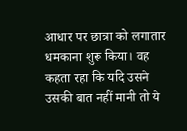आधार पर छात्रा को लगातार धमकाना शुरू किया। वह कहता रहा कि यदि उसने उसकी बात नहीं मानी तो ये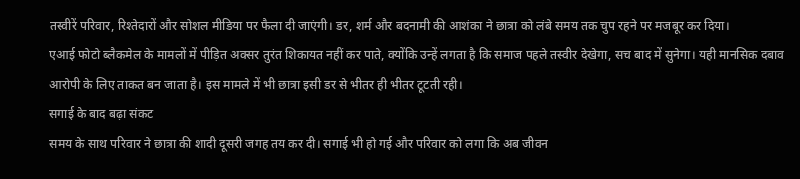तस्वीरें परिवार, रिश्तेदारों और सोशल मीडिया पर फैला दी जाएंगी। डर, शर्म और बदनामी की आशंका ने छात्रा को लंबे समय तक चुप रहने पर मजबूर कर दिया।
एआई फोटो ब्लैकमेल के मामलों में पीड़ित अक्सर तुरंत शिकायत नहीं कर पाते, क्योंकि उन्हें लगता है कि समाज पहले तस्वीर देखेगा, सच बाद में सुनेगा। यही मानसिक दबाव आरोपी के लिए ताकत बन जाता है। इस मामले में भी छात्रा इसी डर से भीतर ही भीतर टूटती रही।
सगाई के बाद बढ़ा संकट
समय के साथ परिवार ने छात्रा की शादी दूसरी जगह तय कर दी। सगाई भी हो गई और परिवार को लगा कि अब जीवन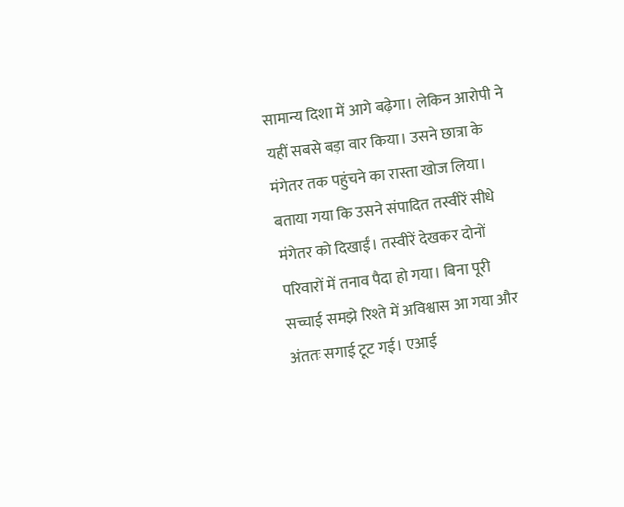सामान्य दिशा में आगे बढ़ेगा। लेकिन आरोपी ने यहीं सबसे बड़ा वार किया। उसने छात्रा के मंगेतर तक पहुंचने का रास्ता खोज लिया।
बताया गया कि उसने संपादित तस्वीरें सीधे मंगेतर को दिखाईं। तस्वीरें देखकर दोनों परिवारों में तनाव पैदा हो गया। बिना पूरी सच्चाई समझे रिश्ते में अविश्वास आ गया और अंततः सगाई टूट गई। एआई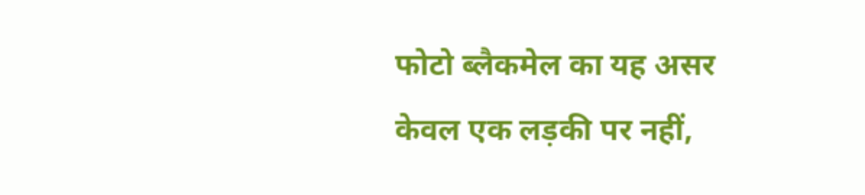फोटो ब्लैकमेल का यह असर केवल एक लड़की पर नहीं,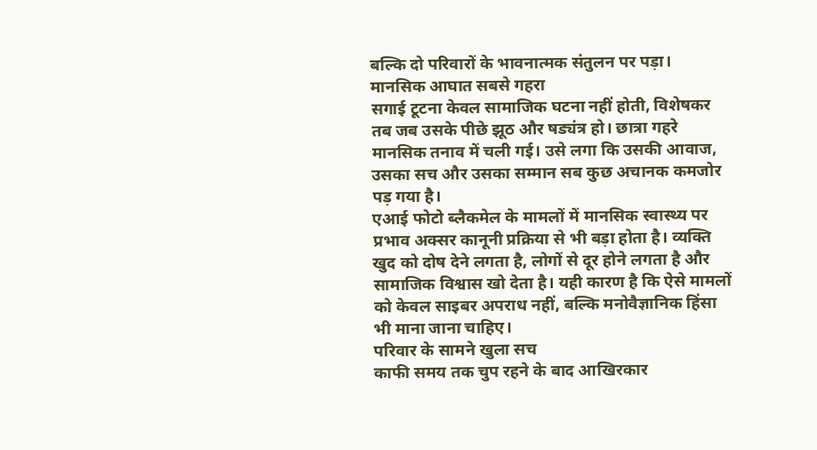बल्कि दो परिवारों के भावनात्मक संतुलन पर पड़ा।
मानसिक आघात सबसे गहरा
सगाई टूटना केवल सामाजिक घटना नहीं होती, विशेषकर तब जब उसके पीछे झूठ और षड्यंत्र हो। छात्रा गहरे मानसिक तनाव में चली गई। उसे लगा कि उसकी आवाज, उसका सच और उसका सम्मान सब कुछ अचानक कमजोर पड़ गया है।
एआई फोटो ब्लैकमेल के मामलों में मानसिक स्वास्थ्य पर प्रभाव अक्सर कानूनी प्रक्रिया से भी बड़ा होता है। व्यक्ति खुद को दोष देने लगता है, लोगों से दूर होने लगता है और सामाजिक विश्वास खो देता है। यही कारण है कि ऐसे मामलों को केवल साइबर अपराध नहीं, बल्कि मनोवैज्ञानिक हिंसा भी माना जाना चाहिए।
परिवार के सामने खुला सच
काफी समय तक चुप रहने के बाद आखिरकार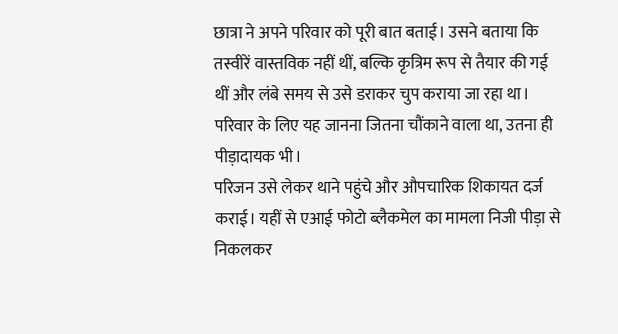छात्रा ने अपने परिवार को पूरी बात बताई। उसने बताया कि तस्वीरें वास्तविक नहीं थीं, बल्कि कृत्रिम रूप से तैयार की गई थीं और लंबे समय से उसे डराकर चुप कराया जा रहा था। परिवार के लिए यह जानना जितना चौंकाने वाला था, उतना ही पीड़ादायक भी।
परिजन उसे लेकर थाने पहुंचे और औपचारिक शिकायत दर्ज कराई। यहीं से एआई फोटो ब्लैकमेल का मामला निजी पीड़ा से निकलकर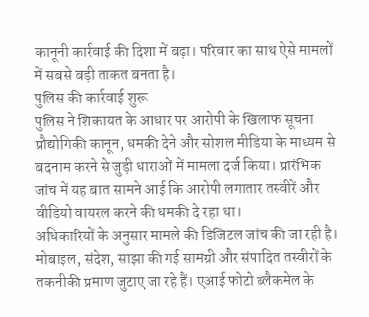कानूनी कार्रवाई की दिशा में बढ़ा। परिवार का साथ ऐसे मामलों में सबसे बड़ी ताकत बनता है।
पुलिस की कार्रवाई शुरू
पुलिस ने शिकायत के आधार पर आरोपी के खिलाफ सूचना प्रौद्योगिकी कानून, धमकी देने और सोशल मीडिया के माध्यम से बदनाम करने से जुड़ी धाराओं में मामला दर्ज किया। प्रारंभिक जांच में यह बात सामने आई कि आरोपी लगातार तस्वीरें और वीडियो वायरल करने की धमकी दे रहा था।
अधिकारियों के अनुसार मामले की डिजिटल जांच की जा रही है। मोबाइल, संदेश, साझा की गई सामग्री और संपादित तस्वीरों के तकनीकी प्रमाण जुटाए जा रहे हैं। एआई फोटो ब्लैकमेल के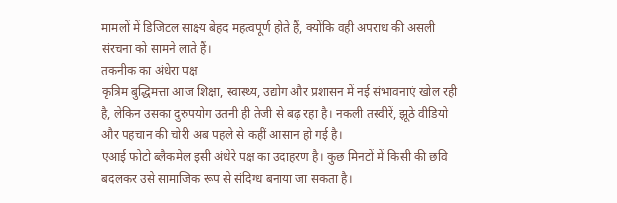मामलों में डिजिटल साक्ष्य बेहद महत्वपूर्ण होते हैं, क्योंकि वही अपराध की असली संरचना को सामने लाते हैं।
तकनीक का अंधेरा पक्ष
कृत्रिम बुद्धिमत्ता आज शिक्षा, स्वास्थ्य, उद्योग और प्रशासन में नई संभावनाएं खोल रही है, लेकिन उसका दुरुपयोग उतनी ही तेजी से बढ़ रहा है। नकली तस्वीरें, झूठे वीडियो और पहचान की चोरी अब पहले से कहीं आसान हो गई है।
एआई फोटो ब्लैकमेल इसी अंधेरे पक्ष का उदाहरण है। कुछ मिनटों में किसी की छवि बदलकर उसे सामाजिक रूप से संदिग्ध बनाया जा सकता है।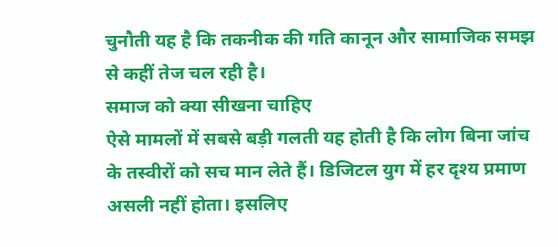चुनौती यह है कि तकनीक की गति कानून और सामाजिक समझ से कहीं तेज चल रही है।
समाज को क्या सीखना चाहिए
ऐसे मामलों में सबसे बड़ी गलती यह होती है कि लोग बिना जांच के तस्वीरों को सच मान लेते हैं। डिजिटल युग में हर दृश्य प्रमाण असली नहीं होता। इसलिए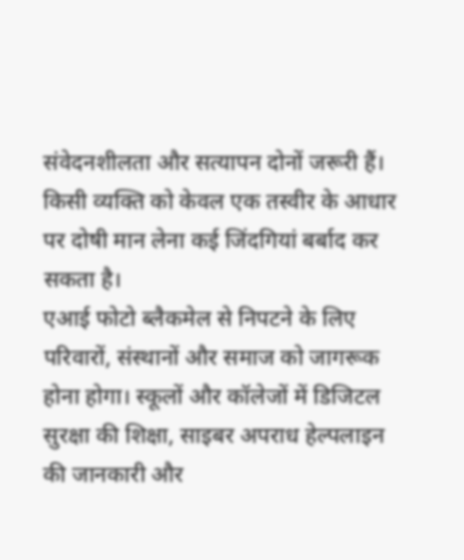संवेदनशीलता और सत्यापन दोनों जरूरी हैं। किसी व्यक्ति को केवल एक तस्वीर के आधार पर दोषी मान लेना कई जिंदगियां बर्बाद कर सकता है।
एआई फोटो ब्लैकमेल से निपटने के लिए परिवारों, संस्थानों और समाज को जागरूक होना होगा। स्कूलों और कॉलेजों में डिजिटल सुरक्षा की शिक्षा, साइबर अपराध हेल्पलाइन की जानकारी और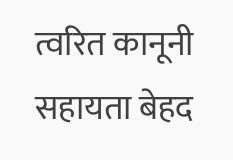त्वरित कानूनी सहायता बेहद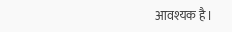आवश्यक है।